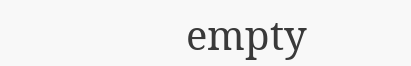empty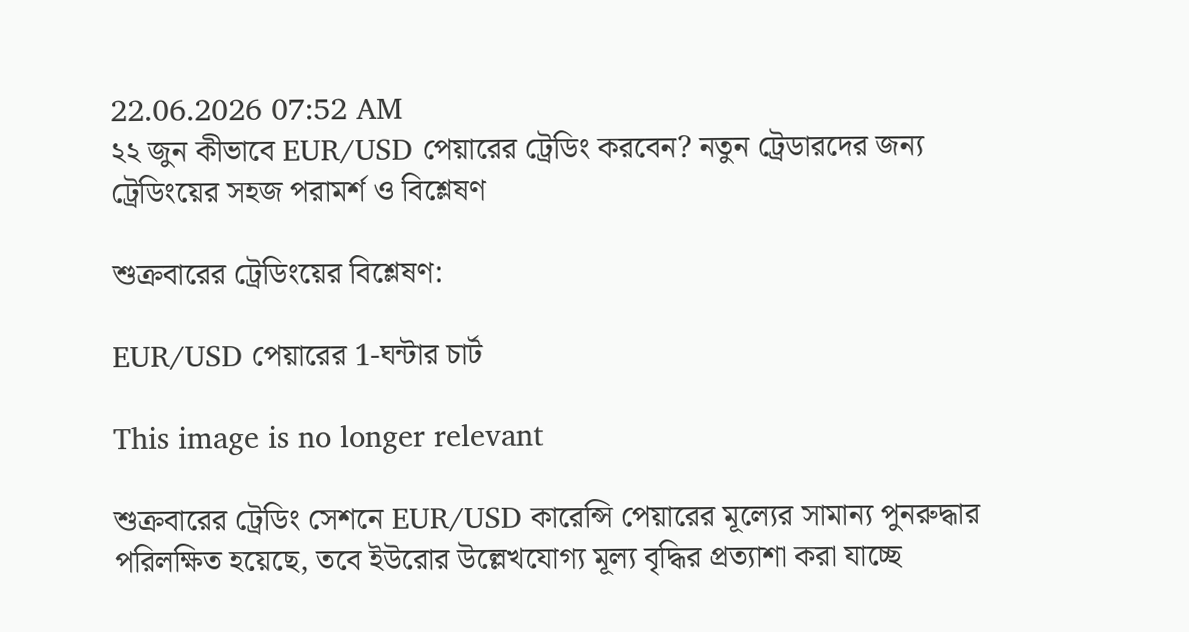22.06.2026 07:52 AM
২২ জুন কীভাবে EUR/USD পেয়ারের ট্রেডিং করবেন? নতুন ট্রেডারদের জন্য ট্রেডিংয়ের সহজ পরামর্শ ও বিশ্লেষণ

শুক্রবারের ট্রেডিংয়ের বিশ্লেষণ:

EUR/USD পেয়ারের 1-ঘন্টার চার্ট

This image is no longer relevant

শুক্রবারের ট্রেডিং সেশনে EUR/USD কারেন্সি পেয়ারের মূল্যের সামান্য পুনরুদ্ধার পরিলক্ষিত হয়েছে, তবে ইউরোর উল্লেখযোগ্য মূল্য বৃদ্ধির প্রত্যাশা করা যাচ্ছে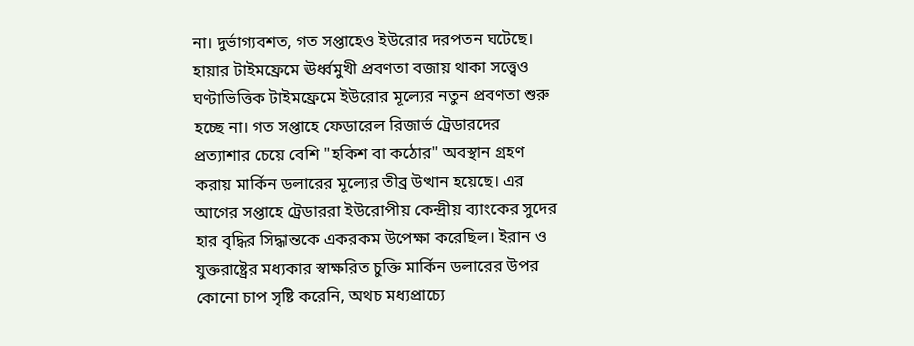না। দুর্ভাগ্যবশত, গত সপ্তাহেও ইউরোর দরপতন ঘটেছে। হায়ার টাইমফ্রেমে ঊর্ধ্বমুখী প্রবণতা বজায় থাকা সত্ত্বেও ঘণ্টাভিত্তিক টাইমফ্রেমে ইউরোর মূল্যের নতুন প্রবণতা শুরু হচ্ছে না। গত সপ্তাহে ফেডারেল রিজার্ভ ট্রেডারদের প্রত্যাশার চেয়ে বেশি "হকিশ বা কঠোর" অবস্থান গ্রহণ করায় মার্কিন ডলারের মূল্যের তীব্র উত্থান হয়েছে। এর আগের সপ্তাহে ট্রেডাররা ইউরোপীয় কেন্দ্রীয় ব্যাংকের সুদের হার বৃদ্ধির সিদ্ধান্তকে একরকম উপেক্ষা করেছিল। ইরান ও যুক্তরাষ্ট্রের মধ্যকার স্বাক্ষরিত চুক্তি মার্কিন ডলারের উপর কোনো চাপ সৃষ্টি করেনি, অথচ মধ্যপ্রাচ্যে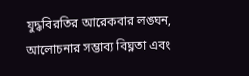যুদ্ধবিরতির আরেকবার লঙ্ঘন, আলোচনার সম্ভাব্য বিঘ্নতা এবং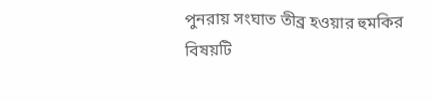পুনরায় সংঘাত তীব্র হওয়ার হুমকির বিষয়টি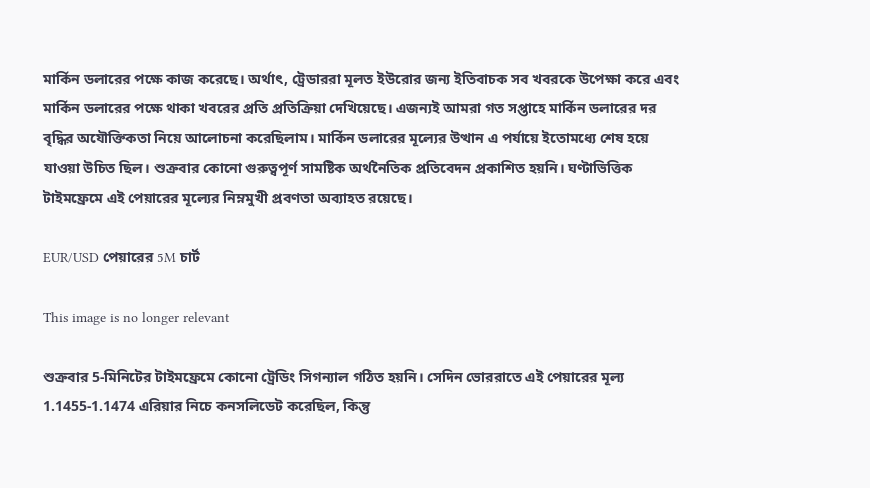মার্কিন ডলারের পক্ষে কাজ করেছে। অর্থাৎ, ট্রেডাররা মূলত ইউরোর জন্য ইতিবাচক সব খবরকে উপেক্ষা করে এবং মার্কিন ডলারের পক্ষে থাকা খবরের প্রতি প্রতিক্রিয়া দেখিয়েছে। এজন্যই আমরা গত সপ্তাহে মার্কিন ডলারের দর বৃদ্ধির অযৌক্তিকতা নিয়ে আলোচনা করেছিলাম। মার্কিন ডলারের মূল্যের উত্থান এ পর্যায়ে ইতোমধ্যে শেষ হয়ে যাওয়া উচিত ছিল। শুক্রবার কোনো গুরুত্বপূর্ণ সামষ্টিক অর্থনৈতিক প্রতিবেদন প্রকাশিত হয়নি। ঘণ্টাভিত্তিক টাইমফ্রেমে এই পেয়ারের মূল্যের নিম্নমুখী প্রবণতা অব্যাহত রয়েছে।

EUR/USD পেয়ারের 5M চার্ট

This image is no longer relevant

শুক্রবার 5-মিনিটের টাইমফ্রেমে কোনো ট্রেডিং সিগন্যাল গঠিত হয়নি। সেদিন ভোররাতে এই পেয়ারের মূল্য 1.1455-1.1474 এরিয়ার নিচে কনসলিডেট করেছিল, কিন্তু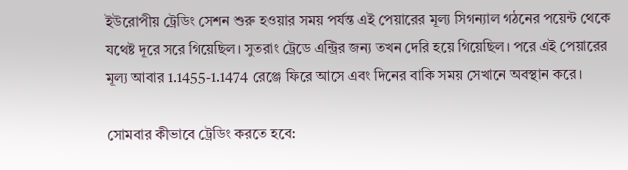ইউরোপীয় ট্রেডিং সেশন শুরু হওয়ার সময় পর্যন্ত এই পেয়ারের মূল্য সিগন্যাল গঠনের পয়েন্ট থেকে যথেষ্ট দূরে সরে গিয়েছিল। সুতরাং ট্রেডে এন্ট্রির জন্য তখন দেরি হয়ে গিয়েছিল। পরে এই পেয়ারের মূল্য আবার 1.1455-1.1474 রেঞ্জে ফিরে আসে এবং দিনের বাকি সময় সেখানে অবস্থান করে।

সোমবার কীভাবে ট্রেডিং করতে হবে: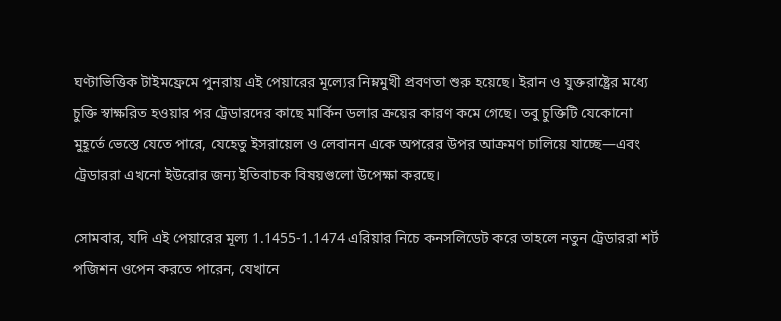ঘণ্টাভিত্তিক টাইমফ্রেমে পুনরায় এই পেয়ারের মূল্যের নিম্নমুখী প্রবণতা শুরু হয়েছে। ইরান ও যুক্তরাষ্ট্রের মধ্যে চুক্তি স্বাক্ষরিত হওয়ার পর ট্রেডারদের কাছে মার্কিন ডলার ক্রয়ের কারণ কমে গেছে। তবু চুক্তিটি যেকোনো মুহূর্তে ভেস্তে যেতে পারে, যেহেতু ইসরায়েল ও লেবানন একে অপরের উপর আক্রমণ চালিয়ে যাচ্ছে—এবং ট্রেডাররা এখনো ইউরোর জন্য ইতিবাচক বিষয়গুলো উপেক্ষা করছে।

সোমবার, যদি এই পেয়ারের মূল্য 1.1455-1.1474 এরিয়ার নিচে কনসলিডেট করে তাহলে নতুন ট্রেডাররা শর্ট পজিশন ওপেন করতে পারেন, যেখানে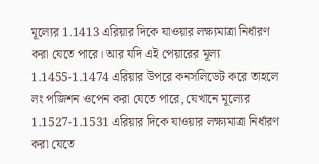মূল্যের 1.1413 এরিয়ার দিকে যাওয়ার লক্ষ্যমাত্রা নির্ধারণ করা যেতে পারে। আর যদি এই পেয়ারের মূল্য 1.1455-1.1474 এরিয়ার উপরে কনসলিডেট করে তাহলে লং পজিশন ওপেন করা যেতে পারে, যেখানে মূল্যের 1.1527-1.1531 এরিয়ার দিকে যাওয়ার লক্ষ্যমাত্রা নির্ধারণ করা যেতে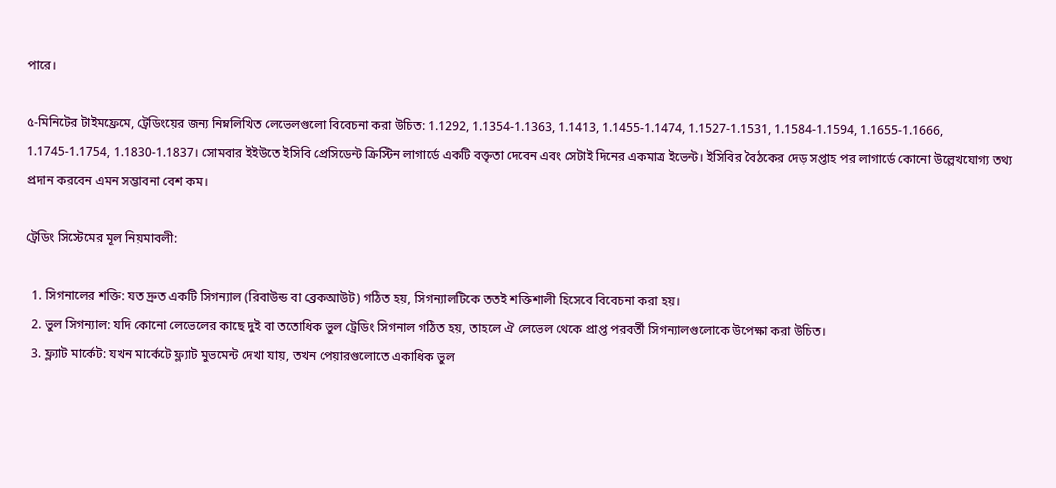পারে।

৫-মিনিটের টাইমফ্রেমে, ট্রেডিংয়ের জন্য নিম্নলিখিত লেভেলগুলো বিবেচনা করা উচিত: 1.1292, 1.1354-1.1363, 1.1413, 1.1455-1.1474, 1.1527-1.1531, 1.1584-1.1594, 1.1655-1.1666, 1.1745-1.1754, 1.1830-1.1837। সোমবার ইইউতে ইসিবি প্রেসিডেন্ট ক্রিস্টিন লাগার্ডে একটি বক্তৃতা দেবেন এবং সেটাই দিনের একমাত্র ইভেন্ট। ইসিবির বৈঠকের দেড় সপ্তাহ পর লাগার্ডে কোনো উল্লেখযোগ্য তথ্য প্রদান করবেন এমন সম্ভাবনা বেশ কম।

ট্রেডিং সিস্টেমের মূল নিয়মাবলী:

  1. সিগনালের শক্তি: যত দ্রুত একটি সিগন্যাল (রিবাউন্ড বা ব্রেকআউট) গঠিত হয়, সিগন্যালটিকে ততই শক্তিশালী হিসেবে বিবেচনা করা হয়।
  2. ভুল সিগন্যাল: যদি কোনো লেভেলের কাছে দুই বা ততোধিক ভুল ট্রেডিং সিগনাল গঠিত হয়, তাহলে ঐ লেভেল থেকে প্রাপ্ত পরবর্তী সিগন্যালগুলোকে উপেক্ষা করা উচিত।
  3. ফ্ল্যাট মার্কেট: যখন মার্কেটে ফ্ল্যাট মুভমেন্ট দেখা যায়, তখন পেয়ারগুলোতে একাধিক ভুল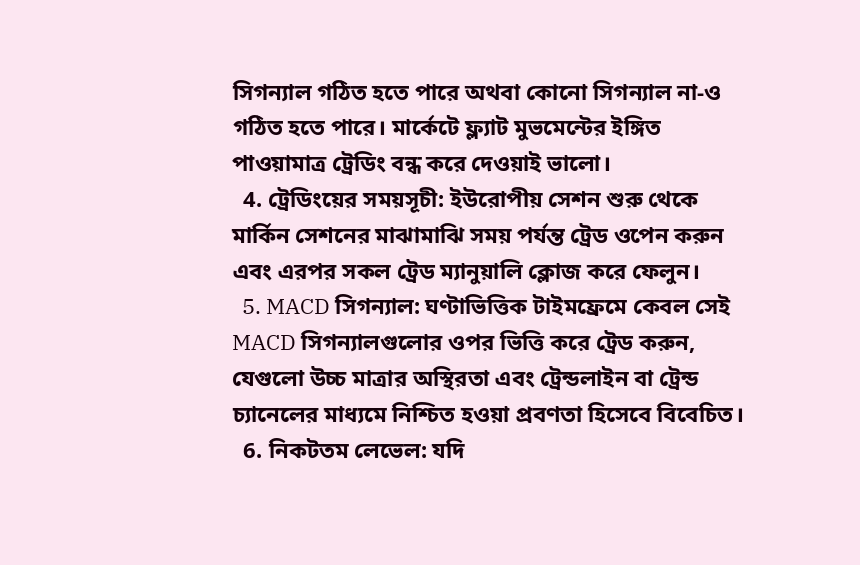সিগন্যাল গঠিত হতে পারে অথবা কোনো সিগন্যাল না-ও গঠিত হতে পারে। মার্কেটে ফ্ল্যাট মুভমেন্টের ইঙ্গিত পাওয়ামাত্র ট্রেডিং বন্ধ করে দেওয়াই ভালো।
  4. ট্রেডিংয়ের সময়সূচী: ইউরোপীয় সেশন শুরু থেকে মার্কিন সেশনের মাঝামাঝি সময় পর্যন্ত ট্রেড ওপেন করুন এবং এরপর সকল ট্রেড ম্যানুয়ালি ক্লোজ করে ফেলুন।
  5. MACD সিগন্যাল: ঘণ্টাভিত্তিক টাইমফ্রেমে কেবল সেই MACD সিগন্যালগুলোর ওপর ভিত্তি করে ট্রেড করুন, যেগুলো উচ্চ মাত্রার অস্থিরতা এবং ট্রেন্ডলাইন বা ট্রেন্ড চ্যানেলের মাধ্যমে নিশ্চিত হওয়া প্রবণতা হিসেবে বিবেচিত।
  6. নিকটতম লেভেল: যদি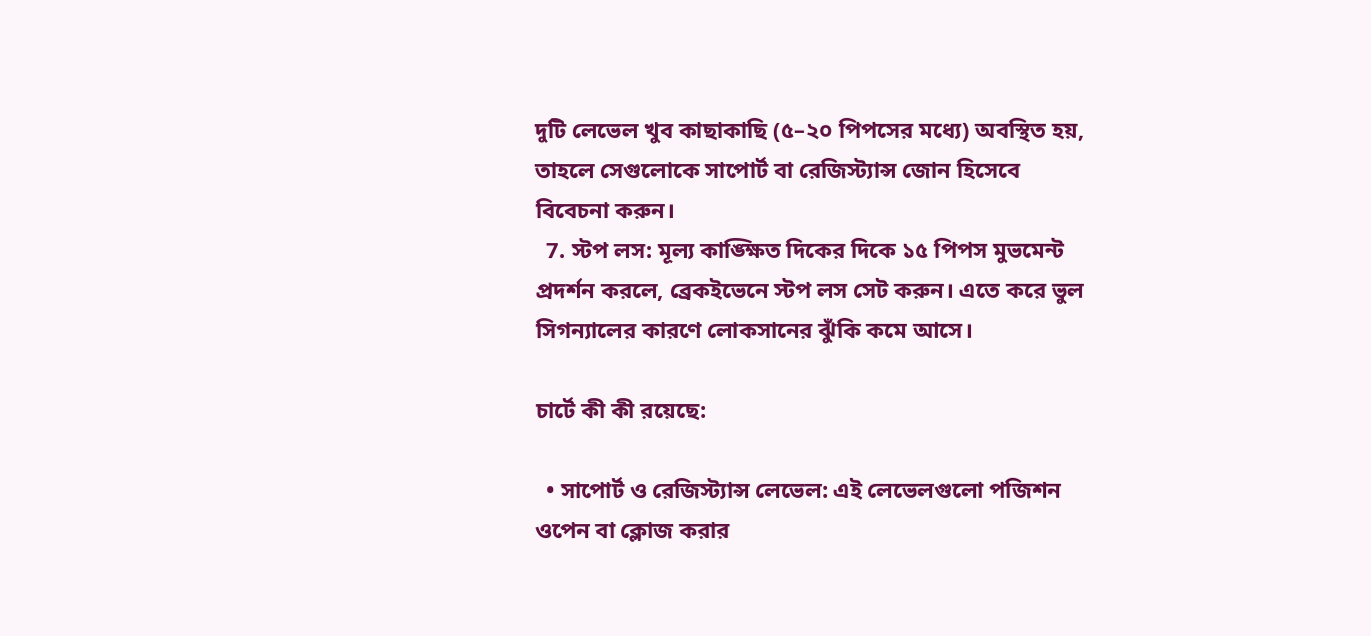দুটি লেভেল খুব কাছাকাছি (৫–২০ পিপসের মধ্যে) অবস্থিত হয়, তাহলে সেগুলোকে সাপোর্ট বা রেজিস্ট্যান্স জোন হিসেবে বিবেচনা করুন।
  7. স্টপ লস: মূল্য কাঙ্ক্ষিত দিকের দিকে ১৫ পিপস মুভমেন্ট প্রদর্শন করলে, ব্রেকইভেনে স্টপ লস সেট করুন। এতে করে ভুল সিগন্যালের কারণে লোকসানের ঝুঁকি কমে আসে।

চার্টে কী কী রয়েছে:

  • সাপোর্ট ও রেজিস্ট্যান্স লেভেল: এই লেভেলগুলো পজিশন ওপেন বা ক্লোজ করার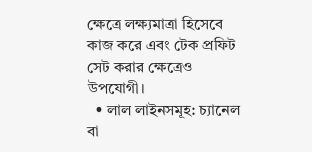ক্ষেত্রে লক্ষ্যমাত্রা হিসেবে কাজ করে এবং টেক প্রফিট সেট করার ক্ষেত্রেও উপযোগী।
  • লাল লাইনসমূহ: চ্যানেল বা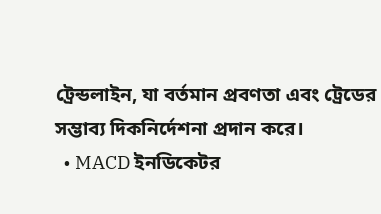ট্রেন্ডলাইন, যা বর্তমান প্রবণতা এবং ট্রেডের সম্ভাব্য দিকনির্দেশনা প্রদান করে।
  • MACD ইনডিকেটর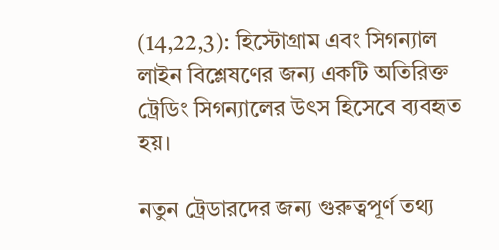(14,22,3): হিস্টোগ্রাম এবং সিগন্যাল লাইন বিশ্লেষণের জন্য একটি অতিরিক্ত ট্রেডিং সিগন্যালের উৎস হিসেবে ব্যবহৃত হয়।

নতুন ট্রেডারদের জন্য গুরুত্বপূর্ণ তথ্য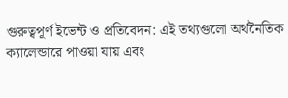গুরুত্বপূর্ণ ইভেন্ট ও প্রতিবেদন: এই তথ্যগুলো অর্থনৈতিক ক্যালেন্ডারে পাওয়া যায় এবং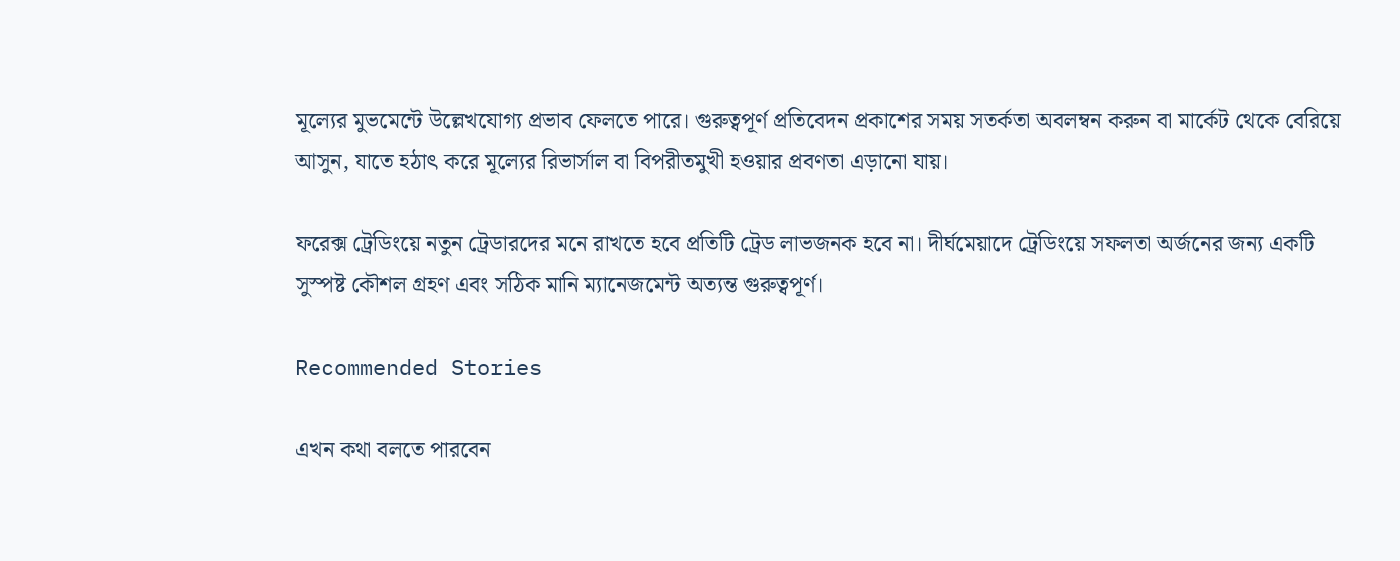মূল্যের মুভমেন্টে উল্লেখযোগ্য প্রভাব ফেলতে পারে। গুরুত্বপূর্ণ প্রতিবেদন প্রকাশের সময় সতর্কতা অবলম্বন করুন বা মার্কেট থেকে বেরিয়ে আসুন, যাতে হঠাৎ করে মূল্যের রিভার্সাল বা বিপরীতমুখী হওয়ার প্রবণতা এড়ানো যায়।

ফরেক্স ট্রেডিংয়ে নতুন ট্রেডারদের মনে রাখতে হবে প্রতিটি ট্রেড লাভজনক হবে না। দীর্ঘমেয়াদে ট্রেডিংয়ে সফলতা অর্জনের জন্য একটি সুস্পষ্ট কৌশল গ্রহণ এবং সঠিক মানি ম্যানেজমেন্ট অত্যন্ত গুরুত্বপূর্ণ।

Recommended Stories

এখন কথা বলতে পারবেন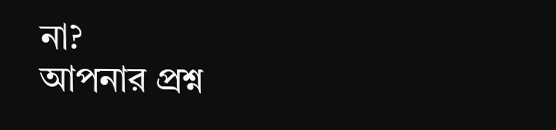না?
আপনার প্রশ্ন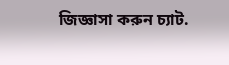জিজ্ঞাসা করুন চ্যাট.